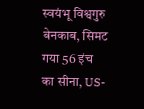स्वयंभू विश्वगुरु बेनकाब, सिमट गया 56 इंच का सीना, US-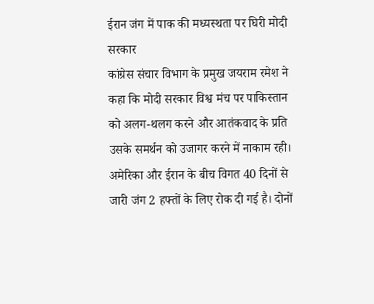ईरान जंग में पाक की मध्यस्थता पर घिरी मोदी सरकार
कांग्रेस संचार विभाग के प्रमुख जयराम रमेश ने कहा कि मोदी सरकार विश्व मंच पर पाकिस्तान को अलग-थलग करने और आतंकवाद के प्रति उसके समर्थन को उजागर करने में नाकाम रही।
अमेरिका और ईरान के बीच विगत 40 दिनों से जारी जंग 2 हफ्तों के लिए रोक दी गई है। दोनों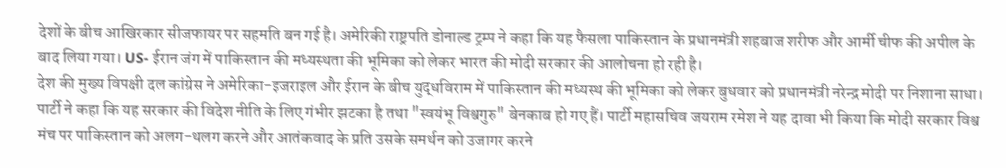देशों के बीच आखिरकार सीजफायर पर सहमति बन गई है। अमेरिकी राष्ट्रपति डोनाल्ड ट्रम्प ने कहा कि यह फैसला पाकिस्तान के प्रधानमंत्री शहबाज शरीफ और आर्मी चीफ की अपील के बाद लिया गया। US- ईरान जंग में पाकिस्तान की मध्यस्थता की भूमिका को लेकर भारत की मोदी सरकार की आलोचना हो रही है।
देश की मुख्य विपक्षी दल कांग्रेस ने अमेरिका-इजराइल और ईरान के बीच युद्धविराम में पाकिस्तान की मध्यस्थ की भूमिका को लेकर बुधवार को प्रधानमंत्री नरेन्द्र मोदी पर निशाना साधा। पार्टी ने कहा कि यह सरकार की विदेश नीति के लिए गंभीर झटका है तथा "स्वयंभू विश्वगुरु" बेनकाब हो गए हैं। पार्टी महासचिव जयराम रमेश ने यह दावा भी किया कि मोदी सरकार विश्व मंच पर पाकिस्तान को अलग-थलग करने और आतंकवाद के प्रति उसके समर्थन को उजागर करने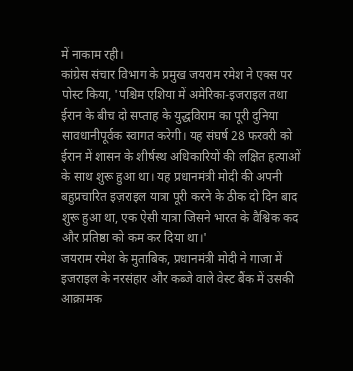में नाकाम रही।
कांग्रेस संचार विभाग के प्रमुख जयराम रमेश ने एक्स पर पोस्ट किया, 'पश्चिम एशिया में अमेरिका-इजराइल तथा ईरान के बीच दो सप्ताह के युद्धविराम का पूरी दुनिया सावधानीपूर्वक स्वागत करेगी। यह संघर्ष 28 फरवरी को ईरान में शासन के शीर्षस्थ अधिकारियों की लक्षित हत्याओं के साथ शुरू हुआ था। यह प्रधानमंत्री मोदी की अपनी बहुप्रचारित इज़राइल यात्रा पूरी करने के ठीक दो दिन बाद शुरू हुआ था, एक ऐसी यात्रा जिसने भारत के वैश्विक कद और प्रतिष्ठा को कम कर दिया था।'
जयराम रमेश के मुताबिक, प्रधानमंत्री मोदी ने गाजा में इजराइल के नरसंहार और कब्जे वाले वेस्ट बैंक में उसकी आक्रामक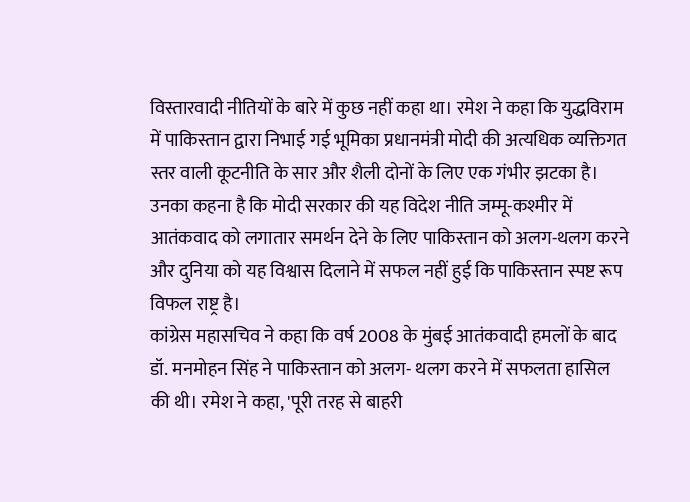विस्तारवादी नीतियों के बारे में कुछ नहीं कहा था। रमेश ने कहा कि युद्धविराम में पाकिस्तान द्वारा निभाई गई भूमिका प्रधानमंत्री मोदी की अत्यधिक व्यक्तिगत स्तर वाली कूटनीति के सार और शैली दोनों के लिए एक गंभीर झटका है। उनका कहना है कि मोदी सरकार की यह विदेश नीति जम्मू-कश्मीर में आतंकवाद को लगातार समर्थन देने के लिए पाकिस्तान को अलग-थलग करने और दुनिया को यह विश्वास दिलाने में सफल नहीं हुई कि पाकिस्तान स्पष्ट रूप विफल राष्ट्र है।
कांग्रेस महासचिव ने कहा कि वर्ष 2008 के मुंबई आतंकवादी हमलों के बाद डॉ. मनमोहन सिंह ने पाकिस्तान को अलग- थलग करने में सफलता हासिल की थी। रमेश ने कहा, 'पूरी तरह से बाहरी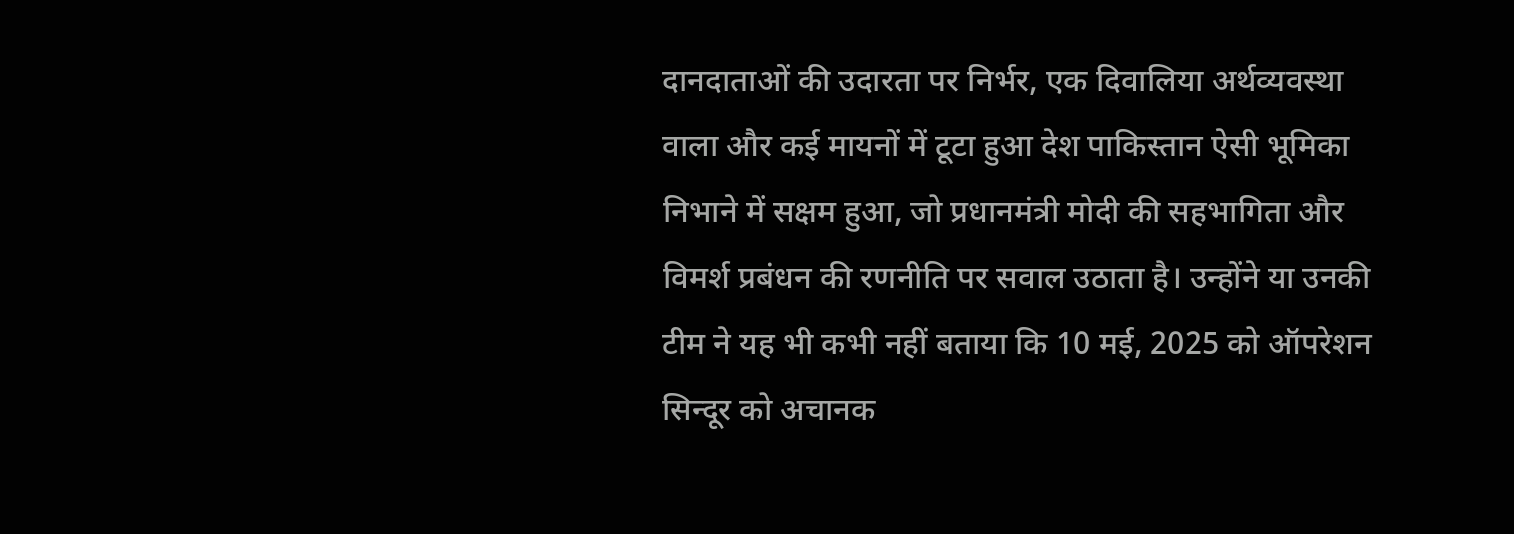दानदाताओं की उदारता पर निर्भर, एक दिवालिया अर्थव्यवस्था वाला और कई मायनों में टूटा हुआ देश पाकिस्तान ऐसी भूमिका निभाने में सक्षम हुआ, जो प्रधानमंत्री मोदी की सहभागिता और विमर्श प्रबंधन की रणनीति पर सवाल उठाता है। उन्होंने या उनकी टीम ने यह भी कभी नहीं बताया कि 10 मई, 2025 को ऑपरेशन सिन्दूर को अचानक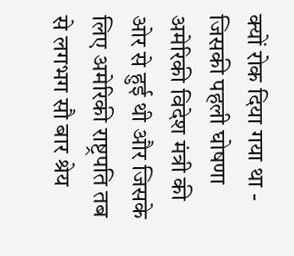क्यों रोक दिया गया था - जिसकी पहली घोषणा अमेरिकी विदेश मंत्री की ओर से हुई थी और जिसके लिए अमेरिकी राष्ट्रपति तब से लगभग सौ बार श्रेय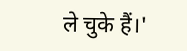ले चुके हैं।'